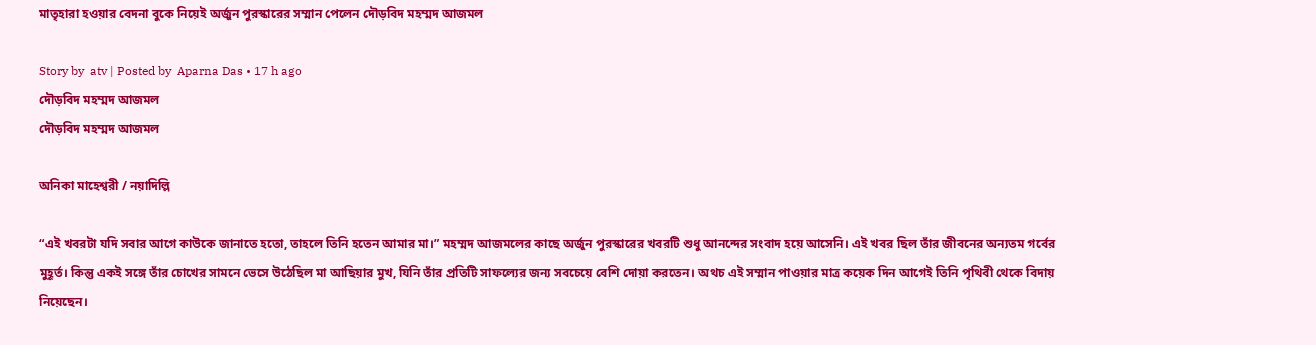মাতৃহারা হওয়ার বেদনা বুকে নিয়েই অর্জুন পুরস্কারের সম্মান পেলেন দৌড়বিদ মহম্মদ আজমল

Story by  atv | Posted by  Aparna Das • 17 h ago
দৌড়বিদ মহম্মদ আজমল
দৌড়বিদ মহম্মদ আজমল

অনিকা মাহেশ্বরী / নয়াদিল্লি

“এই খবরটা যদি সবার আগে কাউকে জানাতে হতো, তাহলে তিনি হতেন আমার মা।” মহম্মদ আজমলের কাছে অর্জুন পুরস্কারের খবরটি শুধু আনন্দের সংবাদ হয়ে আসেনি। এই খবর ছিল তাঁর জীবনের অন্যতম গর্বের মুহূর্ত। কিন্তু একই সঙ্গে তাঁর চোখের সামনে ভেসে উঠেছিল মা আছিয়ার মুখ, যিনি তাঁর প্রতিটি সাফল্যের জন্য সবচেয়ে বেশি দোয়া করতেন। অথচ এই সম্মান পাওয়ার মাত্র কয়েক দিন আগেই তিনি পৃথিবী থেকে বিদায় নিয়েছেন।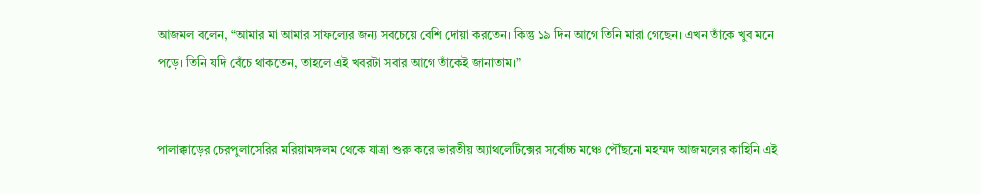আজমল বলেন, “আমার মা আমার সাফল্যের জন্য সবচেয়ে বেশি দোয়া করতেন। কিন্তু ১৯ দিন আগে তিনি মারা গেছেন। এখন তাঁকে খুব মনে পড়ে। তিনি যদি বেঁচে থাকতেন, তাহলে এই খবরটা সবার আগে তাঁকেই জানাতাম।”


পালাক্কাড়ের চেরপুলাসেরির মরিয়ামঙ্গলম থেকে যাত্রা শুরু করে ভারতীয় অ্যাথলেটিক্সের সর্বোচ্চ মঞ্চে পৌঁছনো মহম্মদ আজমলের কাহিনি এই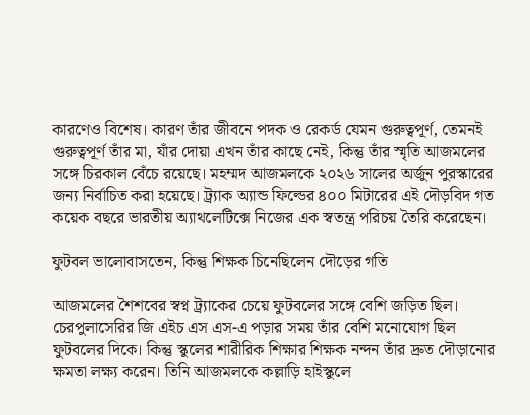কারণেও বিশেষ। কারণ তাঁর জীবনে পদক ও রেকর্ড যেমন গুরুত্বপূর্ণ, তেমনই গুরুত্বপূর্ণ তাঁর মা, যাঁর দোয়া এখন তাঁর কাছে নেই, কিন্তু তাঁর স্মৃতি আজমলের সঙ্গে চিরকাল বেঁচে রয়েছে। মহম্মদ আজমলকে ২০২৬ সালের অর্জুন পুরস্কারের জন্য নির্বাচিত করা হয়েছে। ট্র্যাক অ্যান্ড ফিল্ডের ৪০০ মিটারের এই দৌড়বিদ গত কয়েক বছরে ভারতীয় অ্যাথলেটিক্সে নিজের এক স্বতন্ত্র পরিচয় তৈরি করেছেন।

ফুটবল ভালোবাসতেন, কিন্তু শিক্ষক চিনেছিলেন দৌড়ের গতি

আজমলের শৈশবের স্বপ্ন ট্র্যাকের চেয়ে ফুটবলের সঙ্গে বেশি জড়িত ছিল। চেরপুলাসেরির জি এইচ এস এস-এ পড়ার সময় তাঁর বেশি মনোযোগ ছিল ফুটবলের দিকে। কিন্তু স্কুলের শারীরিক শিক্ষার শিক্ষক নন্দন তাঁর দ্রুত দৌড়ানোর ক্ষমতা লক্ষ্য করেন। তিনি আজমলকে কল্লাড়ি হাইস্কুলে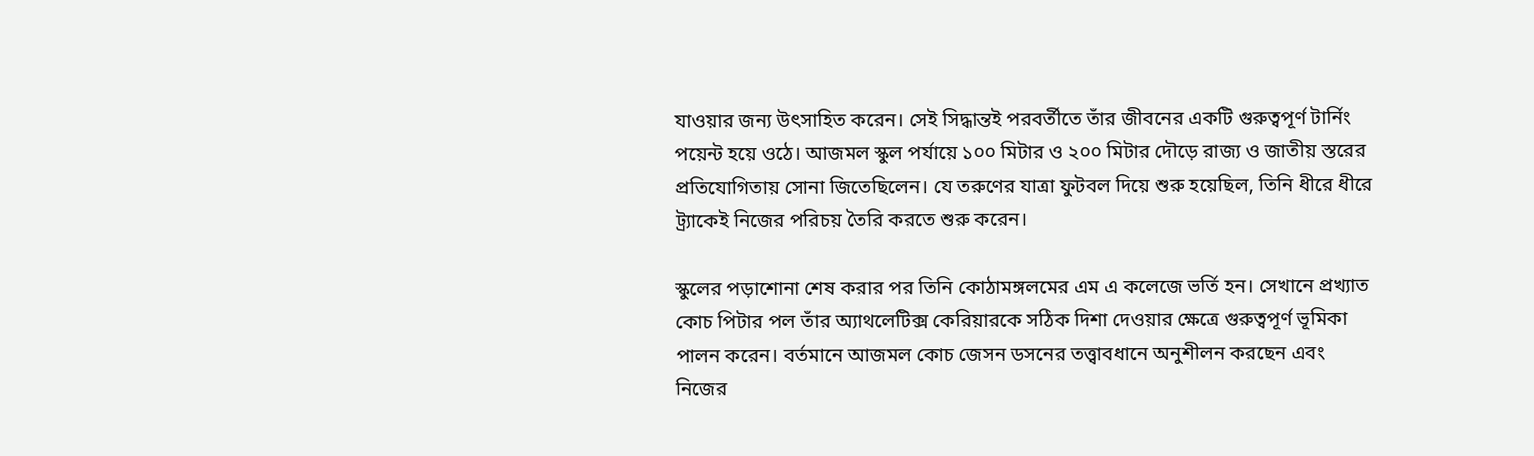যাওয়ার জন্য উৎসাহিত করেন। সেই সিদ্ধান্তই পরবর্তীতে তাঁর জীবনের একটি গুরুত্বপূর্ণ টার্নিং পয়েন্ট হয়ে ওঠে। আজমল স্কুল পর্যায়ে ১০০ মিটার ও ২০০ মিটার দৌড়ে রাজ্য ও জাতীয় স্তরের প্রতিযোগিতায় সোনা জিতেছিলেন। যে তরুণের যাত্রা ফুটবল দিয়ে শুরু হয়েছিল, তিনি ধীরে ধীরে ট্র্যাকেই নিজের পরিচয় তৈরি করতে শুরু করেন।

স্কুলের পড়াশোনা শেষ করার পর তিনি কোঠামঙ্গলমের এম এ কলেজে ভর্তি হন। সেখানে প্রখ্যাত কোচ পিটার পল তাঁর অ্যাথলেটিক্স কেরিয়ারকে সঠিক দিশা দেওয়ার ক্ষেত্রে গুরুত্বপূর্ণ ভূমিকা পালন করেন। বর্তমানে আজমল কোচ জেসন ডসনের তত্ত্বাবধানে অনুশীলন করছেন এবং নিজের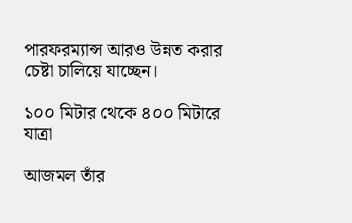পারফরম্যান্স আরও উন্নত করার চেষ্টা চালিয়ে যাচ্ছেন।

১০০ মিটার থেকে ৪০০ মিটারে যাত্রা

আজমল তাঁর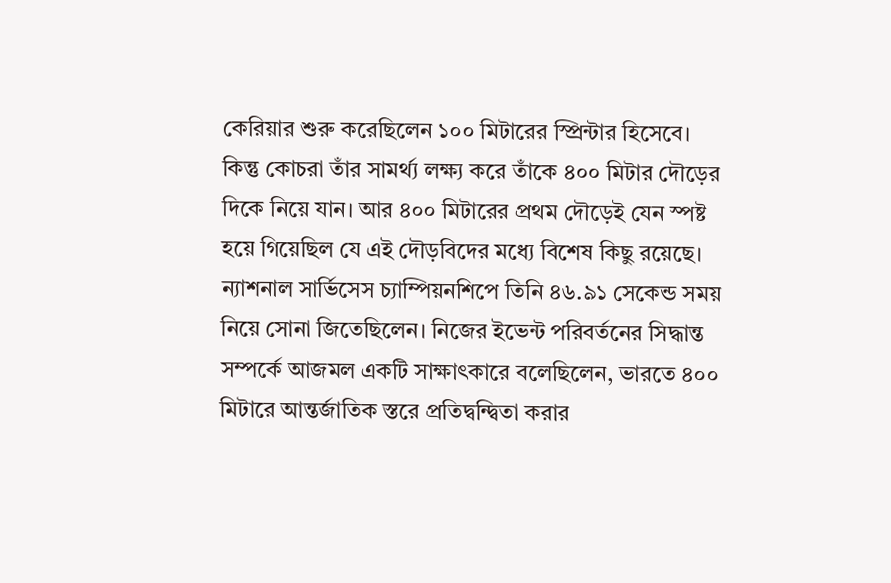কেরিয়ার শুরু করেছিলেন ১০০ মিটারের স্প্রিন্টার হিসেবে। কিন্তু কোচরা তাঁর সামর্থ্য লক্ষ্য করে তাঁকে ৪০০ মিটার দৌড়ের দিকে নিয়ে যান। আর ৪০০ মিটারের প্রথম দৌড়েই যেন স্পষ্ট হয়ে গিয়েছিল যে এই দৌড়বিদের মধ্যে বিশেষ কিছু রয়েছে। ন্যাশনাল সার্ভিসেস চ্যাম্পিয়নশিপে তিনি ৪৬.৯১ সেকেন্ড সময় নিয়ে সোনা জিতেছিলেন। নিজের ইভেন্ট পরিবর্তনের সিদ্ধান্ত সম্পর্কে আজমল একটি সাক্ষাৎকারে বলেছিলেন, ভারতে ৪০০ মিটারে আন্তর্জাতিক স্তরে প্রতিদ্বন্দ্বিতা করার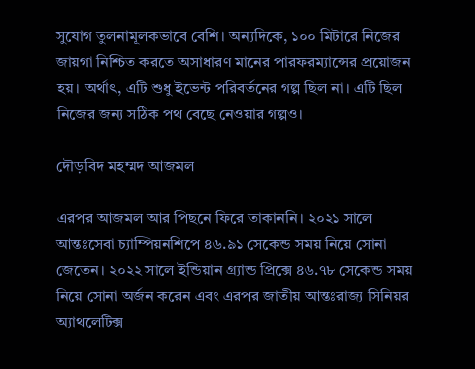সুযোগ তুলনামূলকভাবে বেশি। অন্যদিকে, ১০০ মিটারে নিজের জায়গা নিশ্চিত করতে অসাধারণ মানের পারফরম্যান্সের প্রয়োজন হয়। অর্থাৎ, এটি শুধু ইভেন্ট পরিবর্তনের গল্প ছিল না। এটি ছিল নিজের জন্য সঠিক পথ বেছে নেওয়ার গল্পও।

দৌড়বিদ মহম্মদ আজমল

এরপর আজমল আর পিছনে ফিরে তাকাননি। ২০২১ সালে আন্তঃসেবা চ্যাম্পিয়নশিপে ৪৬.৯১ সেকেন্ড সময় নিয়ে সোনা জেতেন। ২০২২ সালে ইন্ডিয়ান গ্র্যান্ড প্রিক্সে ৪৬.৭৮ সেকেন্ড সময় নিয়ে সোনা অর্জন করেন এবং এরপর জাতীয় আন্তঃরাজ্য সিনিয়র অ্যাথলেটিক্স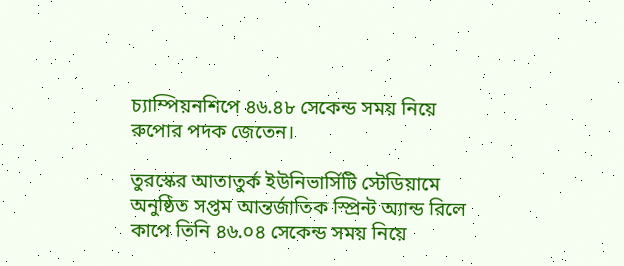চ্যাম্পিয়নশিপে ৪৬.৪৮ সেকেন্ড সময় নিয়ে রুপোর পদক জেতেন।

তুরস্কের আতাতুর্ক ইউনিভার্সিটি স্টেডিয়ামে অনুষ্ঠিত সপ্তম আন্তর্জাতিক স্প্রিন্ট অ্যান্ড রিলে কাপে তিনি ৪৬.০৪ সেকেন্ড সময় নিয়ে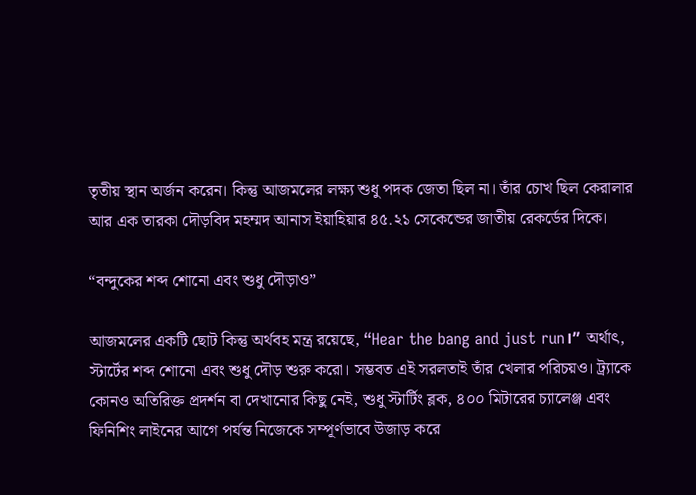তৃতীয় স্থান অর্জন করেন। কিন্তু আজমলের লক্ষ্য শুধু পদক জেতা ছিল না। তাঁর চোখ ছিল কেরালার আর এক তারকা দৌড়বিদ মহম্মদ আনাস ইয়াহিয়ার ৪৫.২১ সেকেন্ডের জাতীয় রেকর্ডের দিকে।

“বন্দুকের শব্দ শোনো এবং শুধু দৌড়াও”

আজমলের একটি ছোট কিন্তু অর্থবহ মন্ত্র রয়েছে, “Hear the bang and just run।” অর্থাৎ, স্টার্টের শব্দ শোনো এবং শুধু দৌড় শুরু করো। সম্ভবত এই সরলতাই তাঁর খেলার পরিচয়ও। ট্র্যাকে কোনও অতিরিক্ত প্রদর্শন বা দেখানোর কিছু নেই, শুধু স্টার্টিং ব্লক, ৪০০ মিটারের চ্যালেঞ্জ এবং ফিনিশিং লাইনের আগে পর্যন্ত নিজেকে সম্পূর্ণভাবে উজাড় করে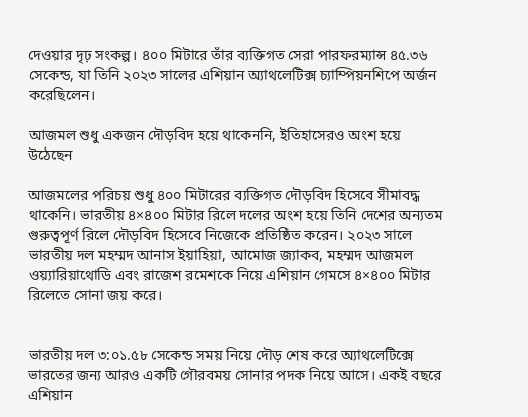দেওয়ার দৃঢ় সংকল্প। ৪০০ মিটারে তাঁর ব্যক্তিগত সেরা পারফরম্যান্স ৪৫.৩৬ সেকেন্ড, যা তিনি ২০২৩ সালের এশিয়ান অ্যাথলেটিক্স চ্যাম্পিয়নশিপে অর্জন করেছিলেন।

আজমল শুধু একজন দৌড়বিদ হয়ে থাকেননি, ইতিহাসেরও অংশ হয়ে উঠেছেন

আজমলের পরিচয় শুধু ৪০০ মিটারের ব্যক্তিগত দৌড়বিদ হিসেবে সীমাবদ্ধ থাকেনি। ভারতীয় ৪×৪০০ মিটার রিলে দলের অংশ হয়ে তিনি দেশের অন্যতম গুরুত্বপূর্ণ রিলে দৌড়বিদ হিসেবে নিজেকে প্রতিষ্ঠিত করেন। ২০২৩ সালে ভারতীয় দল মহম্মদ আনাস ইয়াহিয়া, আমোজ জ্যাকব, মহম্মদ আজমল ওয়্যারিয়াথোডি এবং রাজেশ রমেশকে নিয়ে এশিয়ান গেমসে ৪×৪০০ মিটার রিলেতে সোনা জয় করে।


ভারতীয় দল ৩:০১.৫৮ সেকেন্ড সময় নিয়ে দৌড় শেষ করে অ্যাথলেটিক্সে ভারতের জন্য আরও একটি গৌরবময় সোনার পদক নিয়ে আসে। একই বছরে এশিয়ান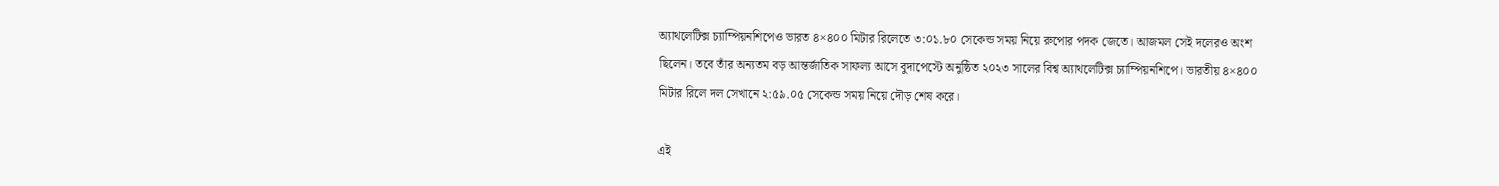অ্যাথলেটিক্স চ্যাম্পিয়নশিপেও ভারত ৪×৪০০ মিটার রিলেতে ৩:০১.৮০ সেকেন্ড সময় নিয়ে রুপোর পদক জেতে। আজমল সেই দলেরও অংশ ছিলেন। তবে তাঁর অন্যতম বড় আন্তর্জাতিক সাফল্য আসে বুদাপেস্টে অনুষ্ঠিত ২০২৩ সালের বিশ্ব অ্যাথলেটিক্স চ্যাম্পিয়নশিপে। ভারতীয় ৪×৪০০ মিটার রিলে দল সেখানে ২:৫৯.০৫ সেকেন্ড সময় নিয়ে দৌড় শেষ করে।

এই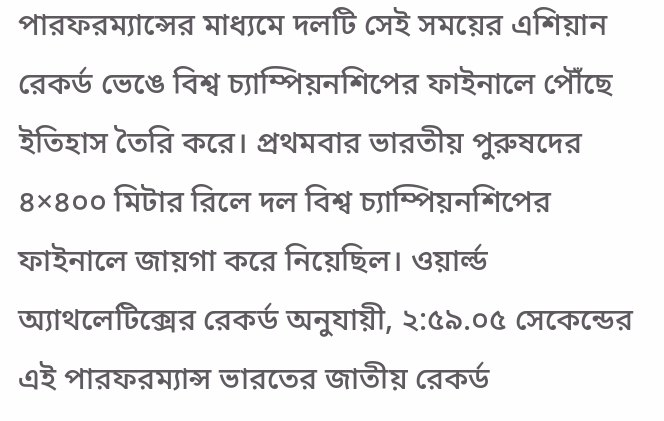পারফরম্যান্সের মাধ্যমে দলটি সেই সময়ের এশিয়ান রেকর্ড ভেঙে বিশ্ব চ্যাম্পিয়নশিপের ফাইনালে পৌঁছে ইতিহাস তৈরি করে। প্রথমবার ভারতীয় পুরুষদের ৪×৪০০ মিটার রিলে দল বিশ্ব চ্যাম্পিয়নশিপের ফাইনালে জায়গা করে নিয়েছিল। ওয়ার্ল্ড অ্যাথলেটিক্সের রেকর্ড অনুযায়ী, ২:৫৯.০৫ সেকেন্ডের এই পারফরম্যান্স ভারতের জাতীয় রেকর্ড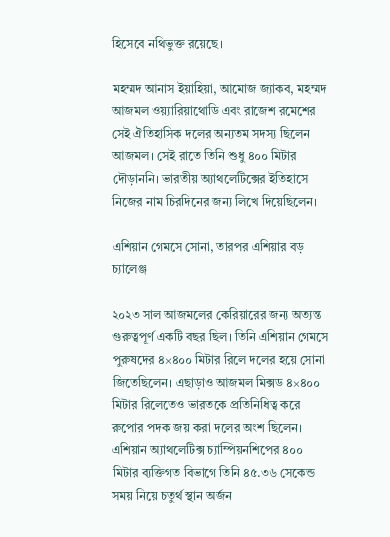হিসেবে নথিভুক্ত রয়েছে।

মহম্মদ আনাস ইয়াহিয়া, আমোজ জ্যাকব, মহম্মদ আজমল ওয়্যারিয়াথোডি এবং রাজেশ রমেশের সেই ঐতিহাসিক দলের অন্যতম সদস্য ছিলেন আজমল। সেই রাতে তিনি শুধু ৪০০ মিটার দৌড়াননি। ভারতীয় অ্যাথলেটিক্সের ইতিহাসে নিজের নাম চিরদিনের জন্য লিখে দিয়েছিলেন।

এশিয়ান গেমসে সোনা, তারপর এশিয়ার বড় চ্যালেঞ্জ

২০২৩ সাল আজমলের কেরিয়ারের জন্য অত্যন্ত গুরুত্বপূর্ণ একটি বছর ছিল। তিনি এশিয়ান গেমসে পুরুষদের ৪×৪০০ মিটার রিলে দলের হয়ে সোনা জিতেছিলেন। এছাড়াও আজমল মিক্সড ৪×৪০০ মিটার রিলেতেও ভারতকে প্রতিনিধিত্ব করে রুপোর পদক জয় করা দলের অংশ ছিলেন। এশিয়ান অ্যাথলেটিক্স চ্যাম্পিয়নশিপের ৪০০ মিটার ব্যক্তিগত বিভাগে তিনি ৪৫.৩৬ সেকেন্ড সময় নিয়ে চতুর্থ স্থান অর্জন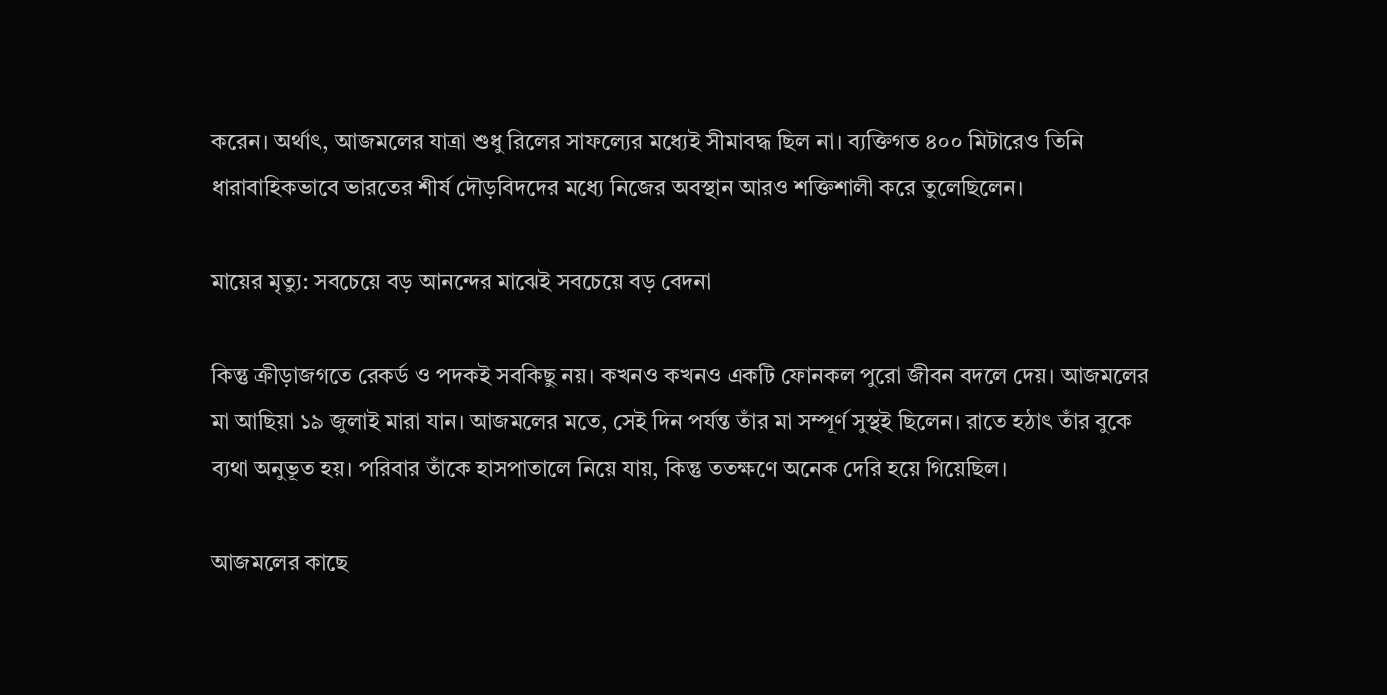করেন। অর্থাৎ, আজমলের যাত্রা শুধু রিলের সাফল্যের মধ্যেই সীমাবদ্ধ ছিল না। ব্যক্তিগত ৪০০ মিটারেও তিনি ধারাবাহিকভাবে ভারতের শীর্ষ দৌড়বিদদের মধ্যে নিজের অবস্থান আরও শক্তিশালী করে তুলেছিলেন।

মায়ের মৃত্যু: সবচেয়ে বড় আনন্দের মাঝেই সবচেয়ে বড় বেদনা

কিন্তু ক্রীড়াজগতে রেকর্ড ও পদকই সবকিছু নয়। কখনও কখনও একটি ফোনকল পুরো জীবন বদলে দেয়। আজমলের মা আছিয়া ১৯ জুলাই মারা যান। আজমলের মতে, সেই দিন পর্যন্ত তাঁর মা সম্পূর্ণ সুস্থই ছিলেন। রাতে হঠাৎ তাঁর বুকে ব্যথা অনুভূত হয়। পরিবার তাঁকে হাসপাতালে নিয়ে যায়, কিন্তু ততক্ষণে অনেক দেরি হয়ে গিয়েছিল।

আজমলের কাছে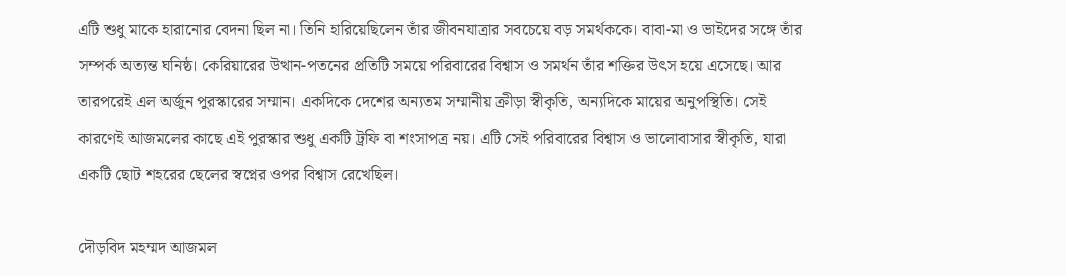এটি শুধু মাকে হারানোর বেদনা ছিল না। তিনি হারিয়েছিলেন তাঁর জীবনযাত্রার সবচেয়ে বড় সমর্থককে। বাবা-মা ও ভাইদের সঙ্গে তাঁর সম্পর্ক অত্যন্ত ঘনিষ্ঠ। কেরিয়ারের উত্থান-পতনের প্রতিটি সময়ে পরিবারের বিশ্বাস ও সমর্থন তাঁর শক্তির উৎস হয়ে এসেছে। আর তারপরেই এল অর্জুন পুরস্কারের সম্মান। একদিকে দেশের অন্যতম সম্মানীয় ক্রীড়া স্বীকৃতি, অন্যদিকে মায়ের অনুপস্থিতি। সেই কারণেই আজমলের কাছে এই পুরস্কার শুধু একটি ট্রফি বা শংসাপত্র নয়। এটি সেই পরিবারের বিশ্বাস ও ভালোবাসার স্বীকৃতি, যারা একটি ছোট শহরের ছেলের স্বপ্নের ওপর বিশ্বাস রেখেছিল।

দৌড়বিদ মহম্মদ আজমল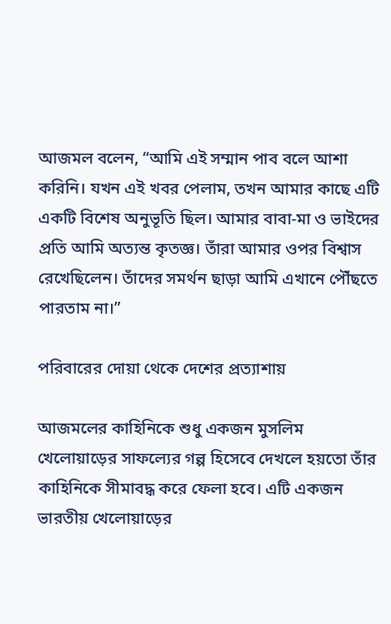আজমল বলেন, “আমি এই সম্মান পাব বলে আশা করিনি। যখন এই খবর পেলাম, তখন আমার কাছে এটি একটি বিশেষ অনুভূতি ছিল। আমার বাবা-মা ও ভাইদের প্রতি আমি অত্যন্ত কৃতজ্ঞ। তাঁরা আমার ওপর বিশ্বাস রেখেছিলেন। তাঁদের সমর্থন ছাড়া আমি এখানে পৌঁছতে পারতাম না।”

পরিবারের দোয়া থেকে দেশের প্রত্যাশায়

আজমলের কাহিনিকে শুধু একজন মুসলিম খেলোয়াড়ের সাফল্যের গল্প হিসেবে দেখলে হয়তো তাঁর কাহিনিকে সীমাবদ্ধ করে ফেলা হবে। এটি একজন ভারতীয় খেলোয়াড়ের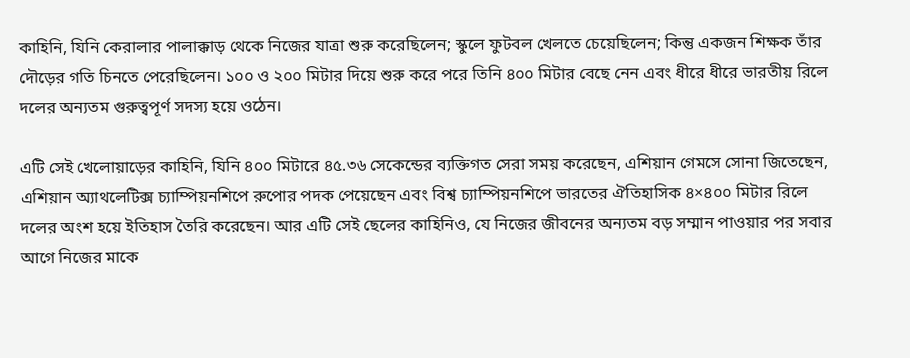কাহিনি, যিনি কেরালার পালাক্কাড় থেকে নিজের যাত্রা শুরু করেছিলেন; স্কুলে ফুটবল খেলতে চেয়েছিলেন; কিন্তু একজন শিক্ষক তাঁর দৌড়ের গতি চিনতে পেরেছিলেন। ১০০ ও ২০০ মিটার দিয়ে শুরু করে পরে তিনি ৪০০ মিটার বেছে নেন এবং ধীরে ধীরে ভারতীয় রিলে দলের অন্যতম গুরুত্বপূর্ণ সদস্য হয়ে ওঠেন।

এটি সেই খেলোয়াড়ের কাহিনি, যিনি ৪০০ মিটারে ৪৫.৩৬ সেকেন্ডের ব্যক্তিগত সেরা সময় করেছেন, এশিয়ান গেমসে সোনা জিতেছেন, এশিয়ান অ্যাথলেটিক্স চ্যাম্পিয়নশিপে রুপোর পদক পেয়েছেন এবং বিশ্ব চ্যাম্পিয়নশিপে ভারতের ঐতিহাসিক ৪×৪০০ মিটার রিলে দলের অংশ হয়ে ইতিহাস তৈরি করেছেন। আর এটি সেই ছেলের কাহিনিও, যে নিজের জীবনের অন্যতম বড় সম্মান পাওয়ার পর সবার আগে নিজের মাকে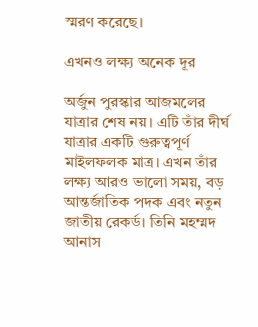স্মরণ করেছে।

এখনও লক্ষ্য অনেক দূর

অর্জুন পুরস্কার আজমলের যাত্রার শেষ নয়। এটি তাঁর দীর্ঘ যাত্রার একটি গুরুত্বপূর্ণ মাইলফলক মাত্র। এখন তাঁর লক্ষ্য আরও ভালো সময়, বড় আন্তর্জাতিক পদক এবং নতুন জাতীয় রেকর্ড। তিনি মহম্মদ আনাস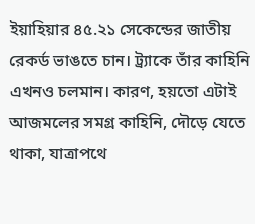ইয়াহিয়ার ৪৫.২১ সেকেন্ডের জাতীয় রেকর্ড ভাঙতে চান। ট্র্যাকে তাঁর কাহিনি এখনও চলমান। কারণ, হয়তো এটাই আজমলের সমগ্র কাহিনি, দৌড়ে যেতে থাকা, যাত্রাপথে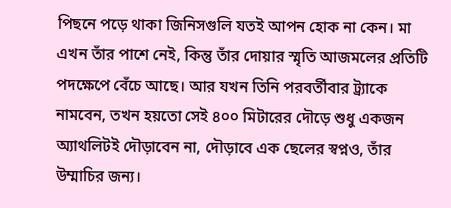পিছনে পড়ে থাকা জিনিসগুলি যতই আপন হোক না কেন। মা এখন তাঁর পাশে নেই, কিন্তু তাঁর দোয়ার স্মৃতি আজমলের প্রতিটি পদক্ষেপে বেঁচে আছে। আর যখন তিনি পরবর্তীবার ট্র্যাকে নামবেন, তখন হয়তো সেই ৪০০ মিটারের দৌড়ে শুধু একজন অ্যাথলিটই দৌড়াবেন না, দৌড়াবে এক ছেলের স্বপ্নও, তাঁর উম্মাচির জন্য।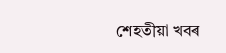শেহতীয়া খবৰ